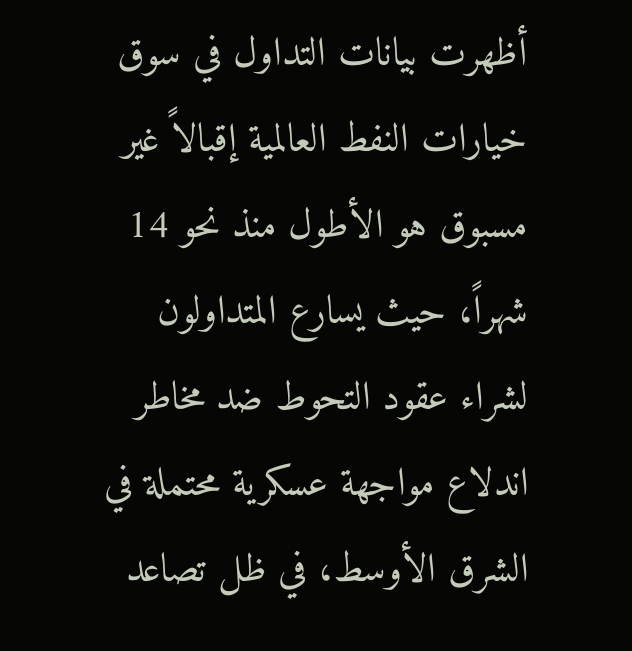أظهرت بيانات التداول في سوق خيارات النفط العالمية إقبالاً غير مسبوق هو الأطول منذ نحو 14 شهراً، حيث يسارع المتداولون لشراء عقود التحوط ضد مخاطر اندلاع مواجهة عسكرية محتملة في الشرق الأوسط، في ظل تصاعد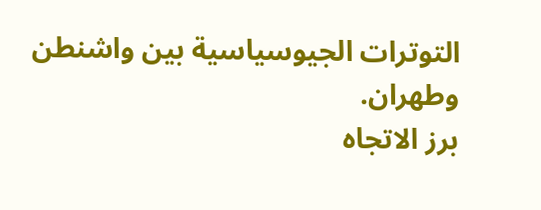التوترات الجيوسياسية بين واشنطن وطهران.
برز الاتجاه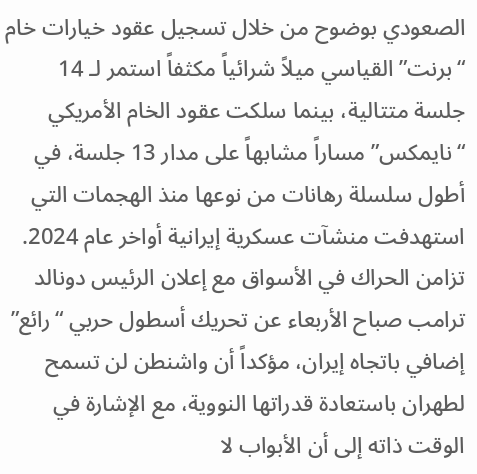الصعودي بوضوح من خلال تسجيل عقود خيارات خام “برنت” القياسي ميلاً شرائياً مكثفاً استمر لـ 14 جلسة متتالية، بينما سلكت عقود الخام الأمريكي “نايمكس” مساراً مشابهاً على مدار 13 جلسة، في أطول سلسلة رهانات من نوعها منذ الهجمات التي استهدفت منشآت عسكرية إيرانية أواخر عام 2024.
تزامن الحراك في الأسواق مع إعلان الرئيس دونالد ترامب صباح الأربعاء عن تحريك أسطول حربي “رائع” إضافي باتجاه إيران، مؤكداً أن واشنطن لن تسمح لطهران باستعادة قدراتها النووية، مع الإشارة في الوقت ذاته إلى أن الأبواب لا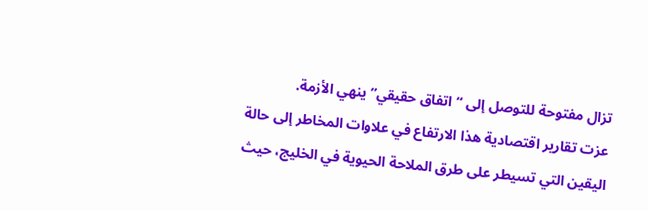تزال مفتوحة للتوصل إلى “اتفاق حقيقي” ينهي الأزمة.
عزت تقارير اقتصادية هذا الارتفاع في علاوات المخاطر إلى حالة اليقين التي تسيطر على طرق الملاحة الحيوية في الخليج، حيث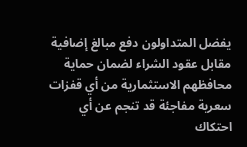يفضل المتداولون دفع مبالغ إضافية مقابل عقود الشراء لضمان حماية محافظهم الاستثمارية من أي قفزات سعرية مفاجئة قد تنجم عن أي احتكاك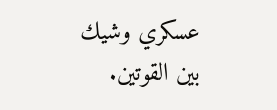عسكري وشيك بين القوتين.